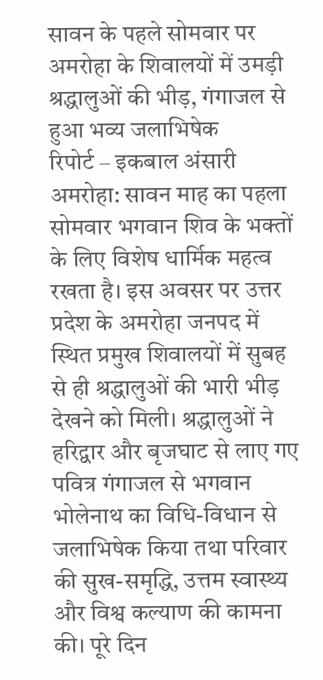सावन के पहले सोमवार पर अमरोहा के शिवालयों में उमड़ी श्रद्धालुओं की भीड़, गंगाजल से हुआ भव्य जलाभिषेक
रिपोर्ट – इकबाल अंसारी
अमरोहा: सावन माह का पहला सोमवार भगवान शिव के भक्तों के लिए विशेष धार्मिक महत्व रखता है। इस अवसर पर उत्तर प्रदेश के अमरोहा जनपद में स्थित प्रमुख शिवालयों में सुबह से ही श्रद्धालुओं की भारी भीड़ देखने को मिली। श्रद्धालुओं ने हरिद्वार और बृजघाट से लाए गए पवित्र गंगाजल से भगवान भोलेनाथ का विधि-विधान से जलाभिषेक किया तथा परिवार की सुख-समृद्धि, उत्तम स्वास्थ्य और विश्व कल्याण की कामना की। पूरे दिन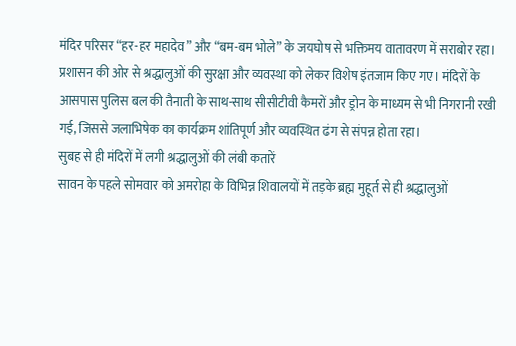मंदिर परिसर “हर-हर महादेव” और “बम-बम भोले” के जयघोष से भक्तिमय वातावरण में सराबोर रहा।
प्रशासन की ओर से श्रद्धालुओं की सुरक्षा और व्यवस्था को लेकर विशेष इंतजाम किए गए। मंदिरों के आसपास पुलिस बल की तैनाती के साथ-साथ सीसीटीवी कैमरों और ड्रोन के माध्यम से भी निगरानी रखी गई, जिससे जलाभिषेक का कार्यक्रम शांतिपूर्ण और व्यवस्थित ढंग से संपन्न होता रहा।
सुबह से ही मंदिरों में लगी श्रद्धालुओं की लंबी कतारें
सावन के पहले सोमवार को अमरोहा के विभिन्न शिवालयों में तड़के ब्रह्म मुहूर्त से ही श्रद्धालुओं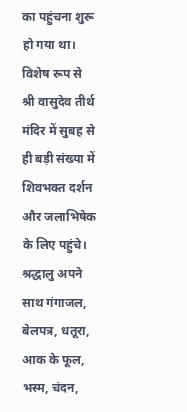का पहुंचना शुरू हो गया था। विशेष रूप से श्री वासुदेव तीर्थ मंदिर में सुबह से ही बड़ी संख्या में शिवभक्त दर्शन और जलाभिषेक के लिए पहुंचे।
श्रद्धालु अपने साथ गंगाजल, बेलपत्र, धतूरा, आक के फूल, भस्म, चंदन,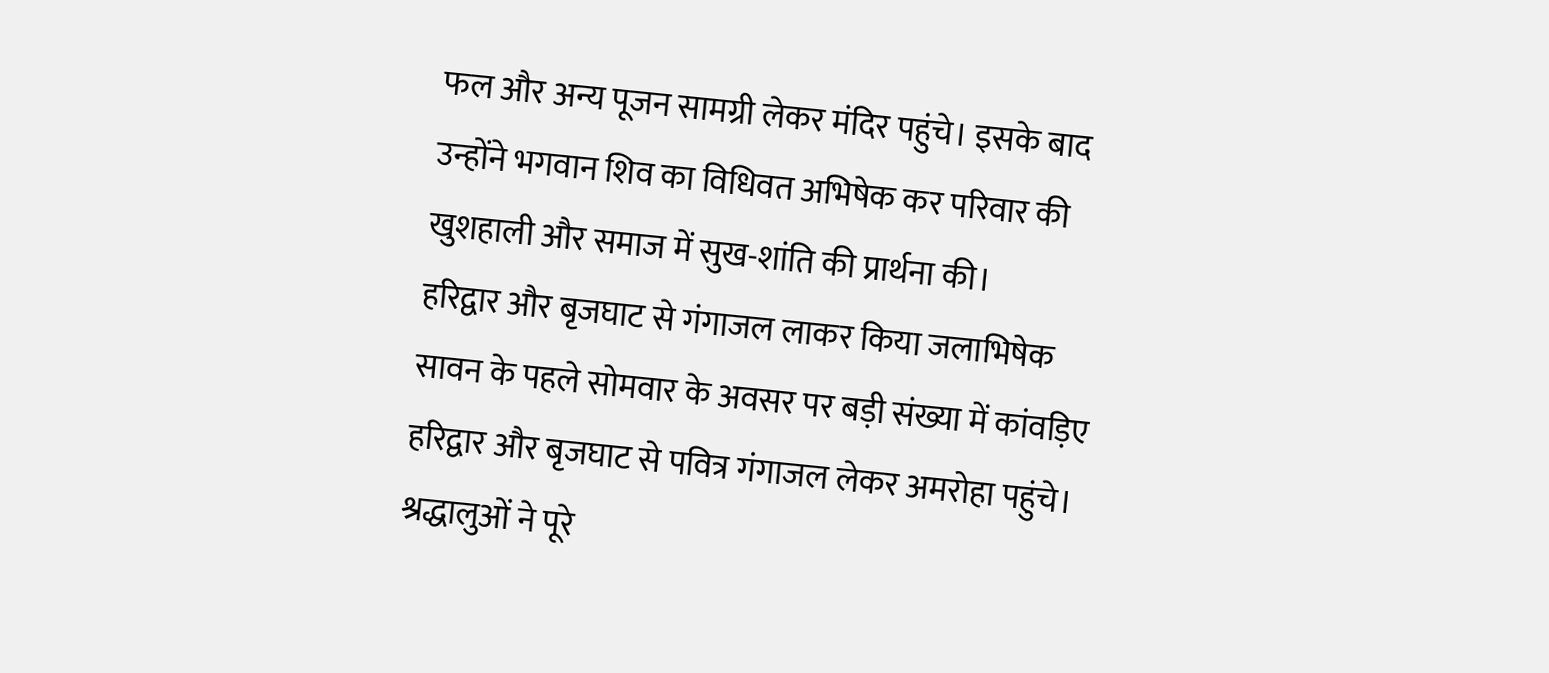फल और अन्य पूजन सामग्री लेकर मंदिर पहुंचे। इसके बाद उन्होंने भगवान शिव का विधिवत अभिषेक कर परिवार की खुशहाली और समाज में सुख-शांति की प्रार्थना की।
हरिद्वार और बृजघाट से गंगाजल लाकर किया जलाभिषेक
सावन के पहले सोमवार के अवसर पर बड़ी संख्या में कांवड़िए हरिद्वार और बृजघाट से पवित्र गंगाजल लेकर अमरोहा पहुंचे। श्रद्धालुओं ने पूरे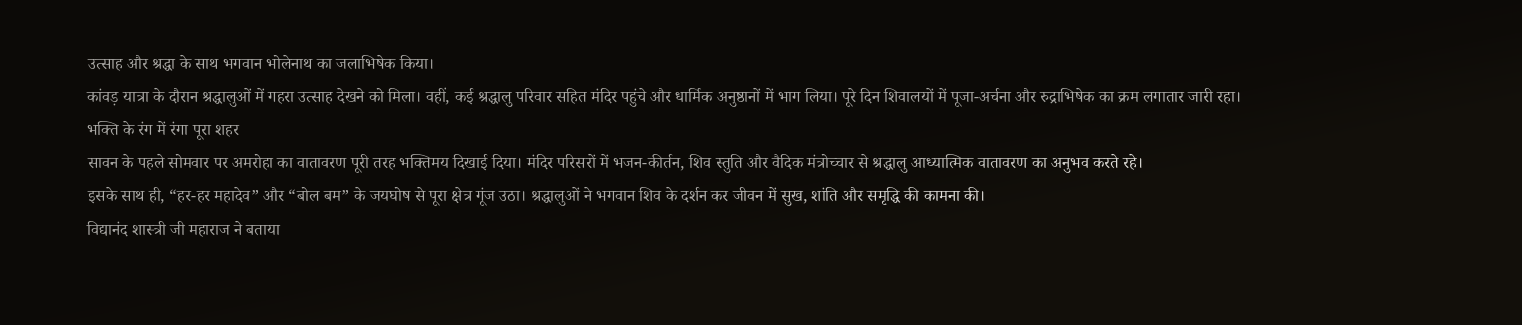उत्साह और श्रद्धा के साथ भगवान भोलेनाथ का जलाभिषेक किया।
कांवड़ यात्रा के दौरान श्रद्धालुओं में गहरा उत्साह देखने को मिला। वहीं, कई श्रद्धालु परिवार सहित मंदिर पहुंचे और धार्मिक अनुष्ठानों में भाग लिया। पूरे दिन शिवालयों में पूजा-अर्चना और रुद्राभिषेक का क्रम लगातार जारी रहा।
भक्ति के रंग में रंगा पूरा शहर
सावन के पहले सोमवार पर अमरोहा का वातावरण पूरी तरह भक्तिमय दिखाई दिया। मंदिर परिसरों में भजन-कीर्तन, शिव स्तुति और वैदिक मंत्रोच्चार से श्रद्धालु आध्यात्मिक वातावरण का अनुभव करते रहे।
इसके साथ ही, “हर-हर महादेव” और “बोल बम” के जयघोष से पूरा क्षेत्र गूंज उठा। श्रद्धालुओं ने भगवान शिव के दर्शन कर जीवन में सुख, शांति और समृद्धि की कामना की।
विद्यानंद शास्त्री जी महाराज ने बताया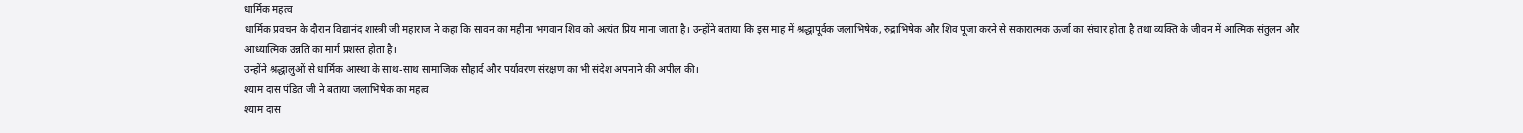धार्मिक महत्व
धार्मिक प्रवचन के दौरान विद्यानंद शास्त्री जी महाराज ने कहा कि सावन का महीना भगवान शिव को अत्यंत प्रिय माना जाता है। उन्होंने बताया कि इस माह में श्रद्धापूर्वक जलाभिषेक, रुद्राभिषेक और शिव पूजा करने से सकारात्मक ऊर्जा का संचार होता है तथा व्यक्ति के जीवन में आत्मिक संतुलन और आध्यात्मिक उन्नति का मार्ग प्रशस्त होता है।
उन्होंने श्रद्धालुओं से धार्मिक आस्था के साथ-साथ सामाजिक सौहार्द और पर्यावरण संरक्षण का भी संदेश अपनाने की अपील की।
श्याम दास पंडित जी ने बताया जलाभिषेक का महत्व
श्याम दास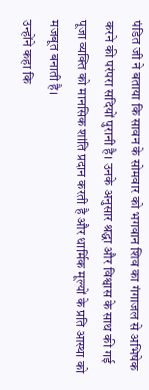पंडित जी ने बताया कि सावन के सोमवार को भगवान शिव का गंगाजल से अभिषेक करने की परंपरा सदियों पुरानी है। उनके अनुसार श्रद्धा और विश्वास के साथ की गई पूजा व्यक्ति को मानसिक शांति प्रदान करती है और धार्मिक मूल्यों के प्रति आस्था को मजबूत बनाती है।
उन्होंने कहा कि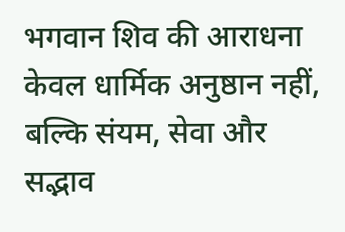भगवान शिव की आराधना केवल धार्मिक अनुष्ठान नहीं, बल्कि संयम, सेवा और सद्भाव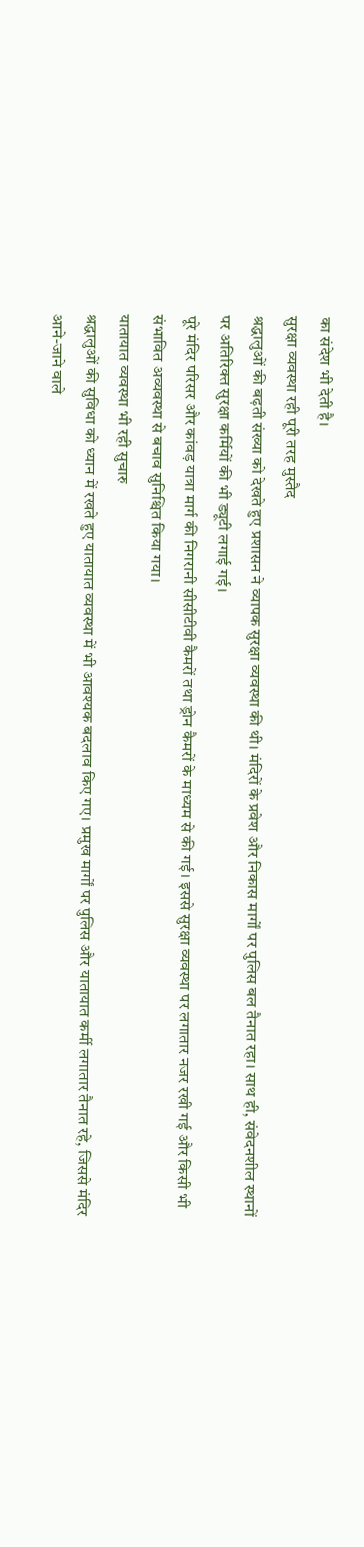का संदेश भी देती है।
सुरक्षा व्यवस्था रही पूरी तरह मुस्तैद
श्रद्धालुओं की बढ़ती संख्या को देखते हुए प्रशासन ने व्यापक सुरक्षा व्यवस्था की थी। मंदिरों के प्रवेश और निकास मार्गों पर पुलिस बल तैनात रहा। साथ ही, संवेदनशील स्थानों पर अतिरिक्त सुरक्षा कर्मियों की भी ड्यूटी लगाई गई।
पूरे मंदिर परिसर और कांवड़ यात्रा मार्ग की निगरानी सीसीटीवी कैमरों तथा ड्रोन कैमरों के माध्यम से की गई। इससे सुरक्षा व्यवस्था पर लगातार नजर रखी गई और किसी भी संभावित अव्यवस्था से बचाव सुनिश्चित किया गया।
यातायात व्यवस्था भी रही सुचारु
श्रद्धालुओं की सुविधा को ध्यान में रखते हुए यातायात व्यवस्था में भी आवश्यक बदलाव किए गए। प्रमुख मार्गों पर पुलिस और यातायात कर्मी लगातार तैनात रहे, जिससे मंदिर आने-जाने वाले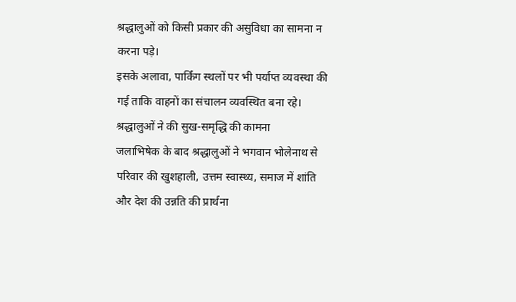श्रद्धालुओं को किसी प्रकार की असुविधा का सामना न करना पड़े।
इसके अलावा, पार्किंग स्थलों पर भी पर्याप्त व्यवस्था की गई ताकि वाहनों का संचालन व्यवस्थित बना रहे।
श्रद्धालुओं ने की सुख-समृद्धि की कामना
जलाभिषेक के बाद श्रद्धालुओं ने भगवान भोलेनाथ से परिवार की खुशहाली, उत्तम स्वास्थ्य, समाज में शांति और देश की उन्नति की प्रार्थना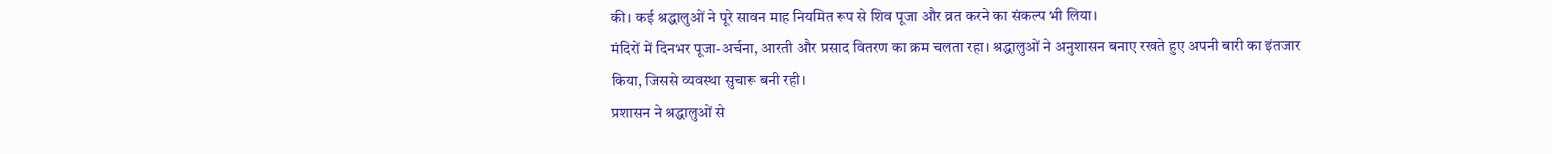की। कई श्रद्धालुओं ने पूरे सावन माह नियमित रूप से शिव पूजा और व्रत करने का संकल्प भी लिया।
मंदिरों में दिनभर पूजा-अर्चना, आरती और प्रसाद वितरण का क्रम चलता रहा। श्रद्धालुओं ने अनुशासन बनाए रखते हुए अपनी बारी का इंतजार किया, जिससे व्यवस्था सुचारू बनी रही।
प्रशासन ने श्रद्धालुओं से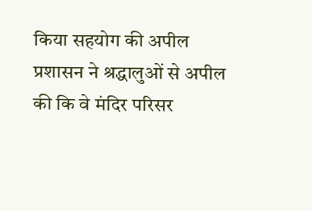किया सहयोग की अपील
प्रशासन ने श्रद्धालुओं से अपील की कि वे मंदिर परिसर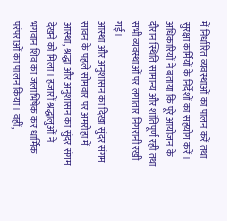में निर्धारित व्यवस्थाओं का पालन करें तथा सुरक्षा कर्मियों के निर्देशों का सहयोग करें। अधिकारियों ने बताया कि पूरे आयोजन के दौरान स्थिति सामान्य और शांतिपूर्ण रही तथा सभी व्यवस्थाओं पर लगातार निगरानी रखी गई।
आस्था और अनुशासन का दिखा सुंदर संगम
सावन के पहले सोमवार पर अमरोहा में आस्था, श्रद्धा और अनुशासन का सुंदर संगम देखने को मिला। हजारों श्रद्धालुओं ने भगवान शिव का जलाभिषेक कर धार्मिक परंपराओं का पालन किया। वहीं,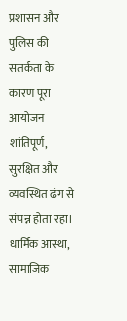प्रशासन और पुलिस की सतर्कता के कारण पूरा आयोजन शांतिपूर्ण, सुरक्षित और व्यवस्थित ढंग से संपन्न होता रहा।
धार्मिक आस्था, सामाजिक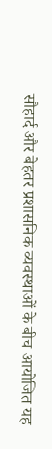सौहार्द और बेहतर प्रशासनिक व्यवस्थाओं के बीच आयोजित यह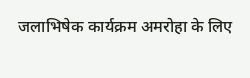जलाभिषेक कार्यक्रम अमरोहा के लिए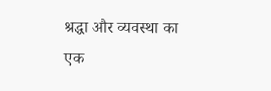श्रद्धा और व्यवस्था का एक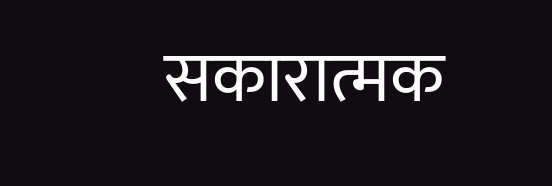सकारात्मक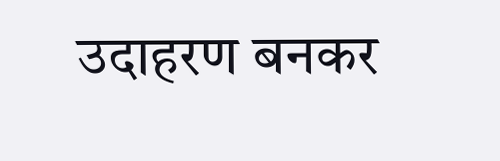उदाहरण बनकर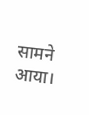सामने आया।